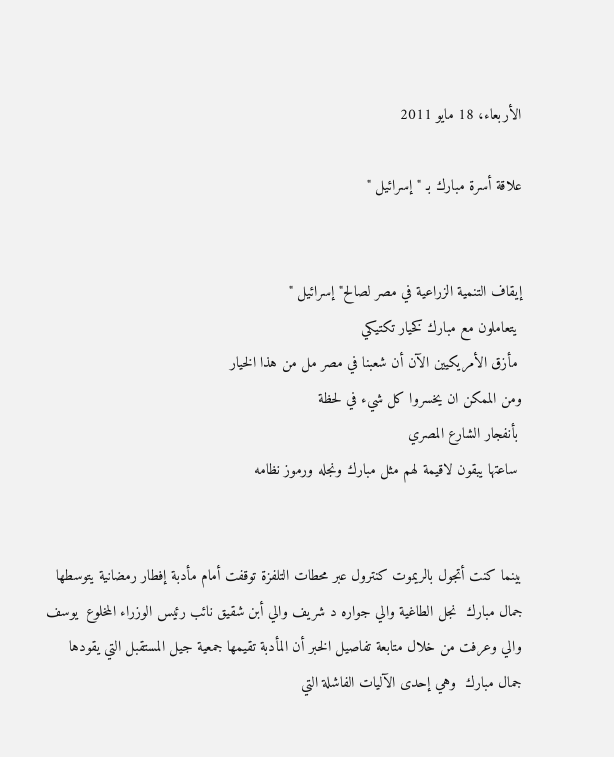الأربعاء، 18 مايو 2011

علاقة أسرة مبارك بـ "إسرائيل "


إيقاف التنمية الزراعية في مصر لصالح"إسرائيل "
 يتعاملون مع مبارك كخيار تكتيكي
 مأزق الأمريكيين الآن أن شعبنا في مصر مل من هذا الخيار
ومن الممكن ان يخسروا كل شيء في لحظة
 بأنفجار الشارع المصري
 ساعتها يبقون لاقيمة لهم مثل مبارك ونجله ورموز نظامه


بينما كنت أتجول بالريموت كنترول عبر محطات التلفزة توقفت أمام مأدبة إفطار رمضانية يتوسطها جمال مبارك  نجل الطاغية والي جواره د شريف والي أبن شقيق نائب رئيس الوزراء المخلوع  يوسف والي وعرفت من خلال متابعة تفاصيل الخبر أن المأدبة تقيمها جمعية جيل المستقبل التي يقودها جمال مبارك  وهي إحدى الآليات الفاشلة التي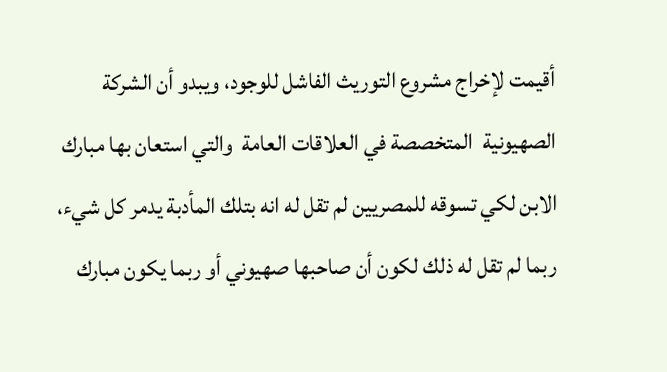أقيمت لإخراج مشروع التوريث الفاشل للوجود، ويبدو أن الشركة الصهيونية  المتخصصة في العلاقات العامة  والتي استعان بها مبارك الابن لكي تسوقه للمصريين لم تقل له انه بتلك المأدبة يدمر كل شيء، ربما لم تقل له ذلك لكون أن صاحبها صهيوني أو ربما يكون مبارك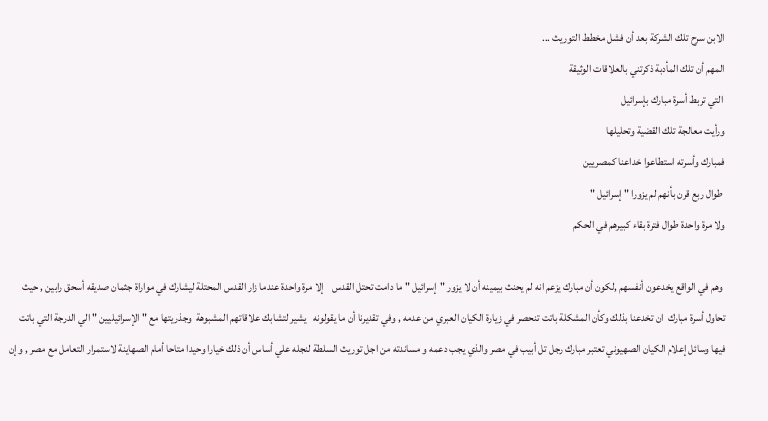الابن سرح تلك الشركة بعد أن فشل مخطط التوريث ...
المهم أن تلك المأدبة ذكرتني بالعلاقات الوثيقة
 التي تربط أسرة مبارك بإسرائيل
ورأيت معالجة تلك القضية وتحليلها
فمبارك وأسرته استطاعوا خداعنا كمصريين
 طوال ربع قرن بأنهم لم يزورا " إسرائيل "
ولا مرة واحدة طوال فترة بقاء كبيرهم في الحكم

 وهم في الواقع يخدعون أنفسهم ,لكون أن مبارك يزعم انه لم يحنث بيمينه أن لا يزور "إسرائيل " ما دامت تحتل القدس    إلا مرة واحدة عندما زار القدس المحتلة ليشارك في مواراة جثمان صديقه أسحق رابين , حيث  تحاول أسرة مبارك  ان تخدعنا بذلك وكأن المشكلة باتت تنحصر في زيارة الكيان العبري من عدمه , وفي تقديرنا أن ما يقولونه   يشير لتشابك علاقاتهم المشبوهة  وجذريتها مع " الإسرائيليين " الي الدرجة التي باتت فيها وسائل إعلام الكيان الصهيوني تعتبر مبارك رجل تل أبيب في مصر والذي يجب دعمه و مساندته من اجل توريث السلطة لنجله علي أساس أن ذلك خيارا وحيدا متاحا أمام الصهاينة لاستمرار التعامل مع مصر , وإن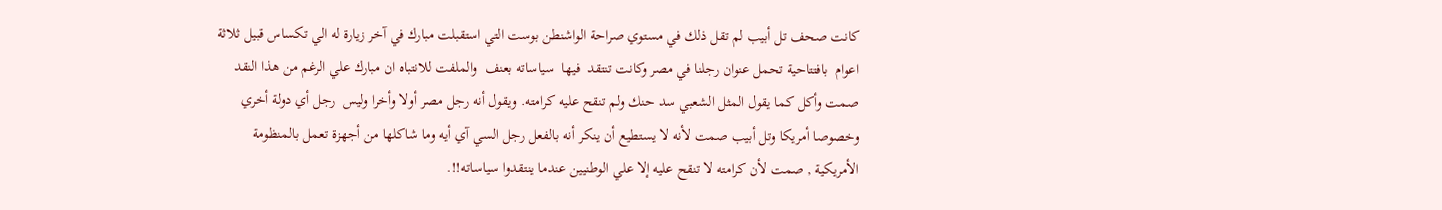كانت صحف تل أبيب لم تقل ذلك في مستوي صراحة الواشنطن بوست التي استقبلت مبارك في آخر زيارة له الي تكساس قبيل ثلاثة اعوام  بافتتاحية تحمل عنوان رجلنا في مصر وكانت تنتقد  فيها  سياساته بعنف  والملفت للانتباه ان مبارك علي الرغم من هذا النقد صمت وأكل كما يقول المثل الشعبي سد حنك ولم تنقح عليه كرامته. ويقول أنه رجل مصر أولا وأخرا وليس  رجل أي دولة أخري وخصوصا أمريكا وتل أبيب صمت لأنه لا يستطيع أن ينكر أنه بالفعل رجل السي آي أيه وما شاكلها من أجهزة تعمل بالمنظومة الأمريكية , صمت لأن كرامته لا تنقح عليه إلا علي الوطنيين عندما ينتقدوا سياساته!!.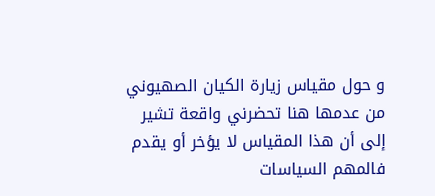و حول مقياس زيارة الكيان الصهيوني من عدمها هنا تحضرني واقعة تشير إلى أن هذا المقياس لا يؤخر أو يقدم فالمهم السياسات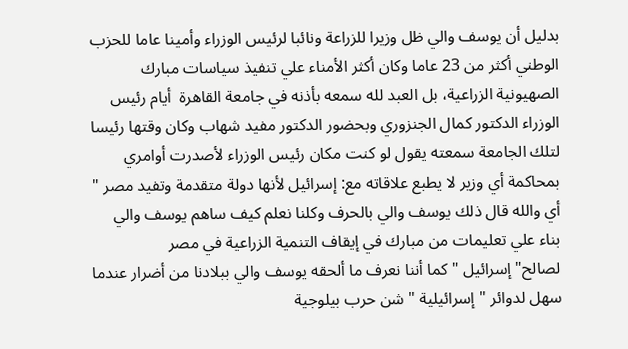بدليل أن يوسف والي ظل وزيرا للزراعة ونائبا لرئيس الوزراء وأمينا عاما للحزب الوطني أكثر من 23 عاما وكان أكثر الأمناء علي تنفيذ سياسات مبارك الصهيونية الزراعية، بل العبد لله سمعه بأذنه في جامعة القاهرة  أيام رئيس الوزراء الدكتور كمال الجنزوري وبحضور الدكتور مفيد شهاب وكان وقتها رئيسا لتلك الجامعة سمعته يقول لو كنت مكان رئيس الوزراء لأصدرت أوامري بمحاكمة أي وزير لا يطبع علاقاته مع: إسرائيل لأنها دولة متقدمة وتفيد مصر " أي والله قال ذلك يوسف والي بالحرف وكلنا نعلم كيف ساهم يوسف والي بناء علي تعليمات من مبارك في إيقاف التنمية الزراعية في مصر لصالح"إسرائيل " كما أننا نعرف ما ألحقه يوسف والي ببلادنا من أضرار عندما سهل لدوائر "إسرائيلية " شن حرب بيلوجية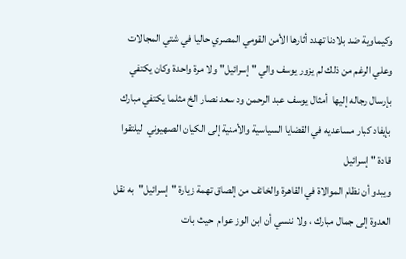وكيماوية ضد بلادنا تهدد أثارها الأمن القومي المصري حاليا في شتي المجالات وعلي الرغم من ذلك لم يزور يوسف والي " إسرائيل" ولا مرة واحدة وكان يكتفي بإرسال رجاله إليها  أمثال يوسف عبد الرحمن ود سعد نصار الخ مثلما يكتفي مبارك بإيفاد كبار مساعديه في القضايا السياسية والأمنية إلى الكيان الصهيوني  ليلتقوا قادة " إسرائيل
ويبدو أن نظام الموالاة في القاهرة والخائف من إلصاق تهمة زيارة "إسرائيل"  به نقل العدوة إلى جمال مبارك ، ولا ننسي أن ابن الوز عوام  حيث بات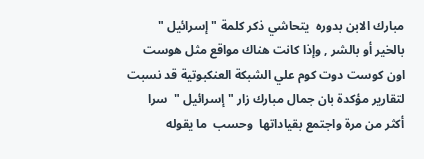مبارك الابن بدوره  يتحاشي ذكر كلمة "إسرائيل " بالخير أو بالشر , وإذا كانت هناك مواقع مثل هوست اون كوست دوت كوم علي الشبكة العنكبوتية قد نسبت لتقارير مؤكدة بان جمال مبارك زار " إسرائيل "  سرا أكثر من مرة واجتمع بقياداتها  وحسب  ما يقوله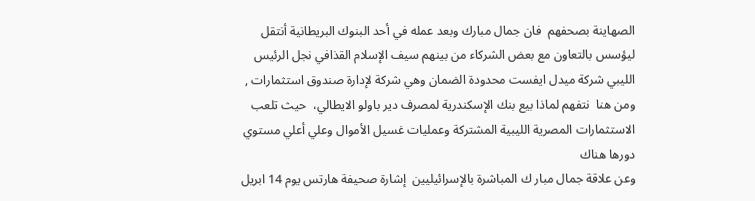الصهاينة بصحفهم  فان جمال مبارك وبعد عمله في أحد البنوك البريطانية أنتقل  ليؤسس بالتعاون مع بعض الشركاء من بينهم سيف الإسلام القذافي نجل الرئيس الليبي شركة ميدل ايفست محدودة الضمان وهي شركة لإدارة صندوق استثمارات , ومن هنا  نتفهم لماذا بيع بنك الإسكندرية لمصرف دير باولو الايطالي،  حيث تلعب الاستثمارات المصرية الليبية المشتركة وعمليات غسيل الأموال وعلي أعلي مستوي دورها هناك
وعن علاقة جمال مبار ك المباشرة بالإسرائيليين  إشارة صحيفة هارتس يوم 14 ابريل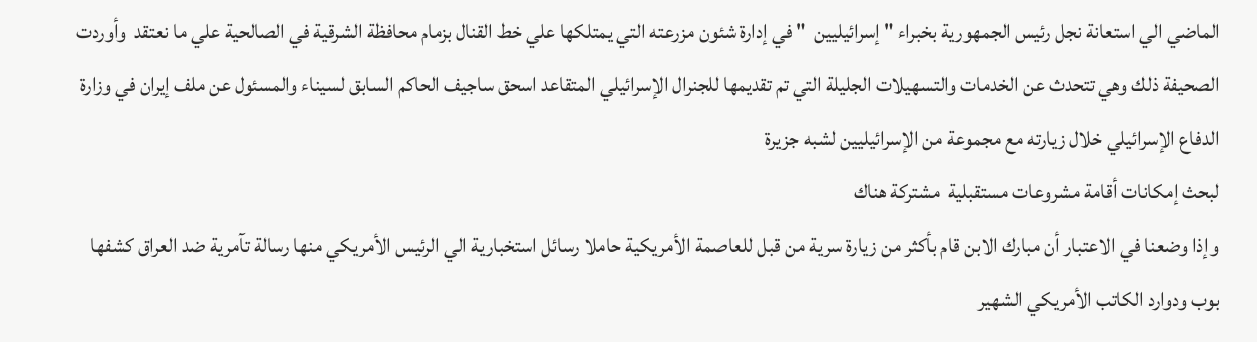الماضي الي استعانة نجل رئيس الجمهورية بخبراء " إسرائيليين  " في إدارة شئون مزرعته التي يمتلكها علي خط القنال بزمام محافظة الشرقية في الصالحية علي ما نعتقد  وأوردت الصحيفة ذلك وهي تتحدث عن الخدمات والتسهيلات الجليلة التي تم تقديمها للجنرال الإسرائيلي المتقاعد اسحق ساجيف الحاكم السابق لسيناء والمسئول عن ملف إيران في وزارة الدفاع الإسرائيلي خلال زيارته مع مجموعة من الإسرائيليين لشبه جزيرة
لبحث إمكانات أقامة مشروعات مستقبلية  مشتركة هناك
وإذا وضعنا في الاعتبار أن مبارك الابن قام بأكثر من زيارة سرية من قبل للعاصمة الأمريكية حاملا رسائل استخبارية الي الرئيس الأمريكي منها رسالة تآمرية ضد العراق كشفها بوب ودوارد الكاتب الأمريكي الشهير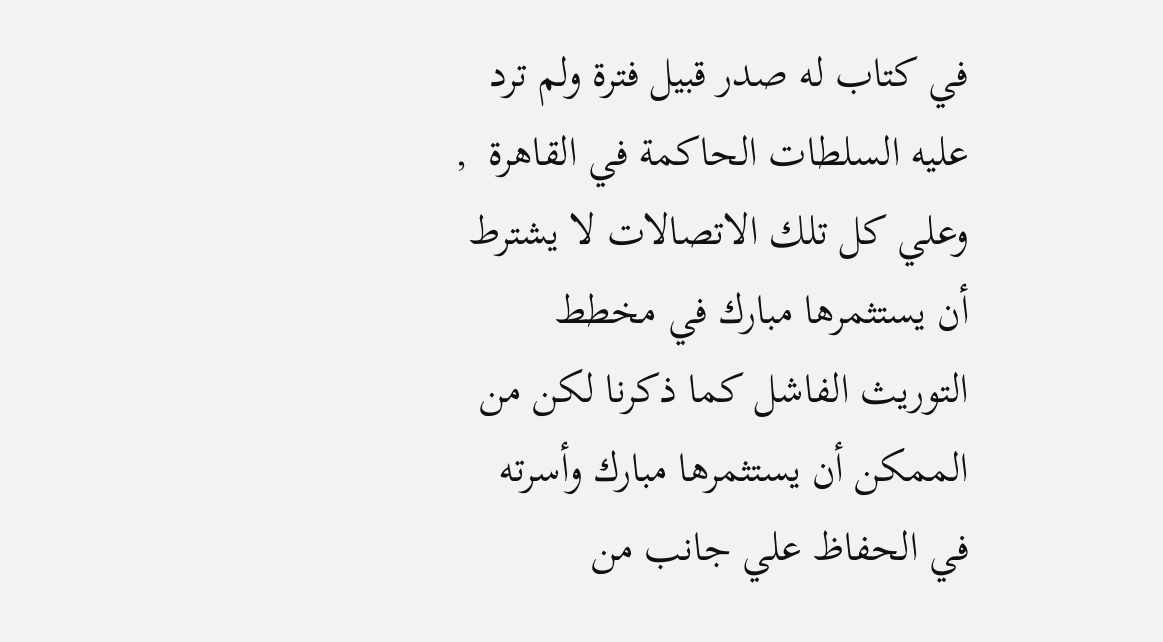في كتاب له صدر قبيل فترة ولم ترد عليه السلطات الحاكمة في القاهرة  , وعلي كل تلك الاتصالات لا يشترط أن يستثمرها مبارك في مخطط التوريث الفاشل كما ذكرنا لكن من الممكن أن يستثمرها مبارك وأسرته  في الحفاظ علي جانب من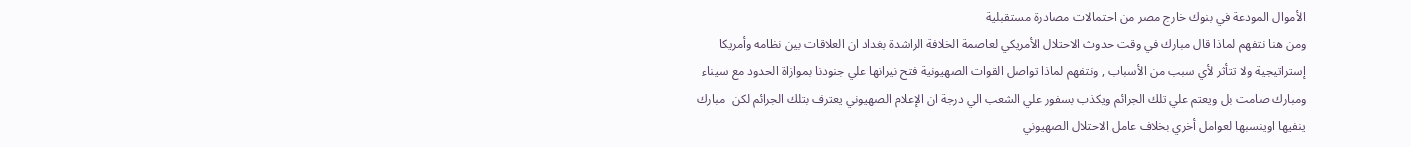الأموال المودعة في بنوك خارج مصر من احتمالات مصادرة مستقبلية
ومن هنا نتفهم لماذا قال مبارك في وقت حدوث الاحتلال الأمريكي لعاصمة الخلافة الراشدة بغداد ان العلاقات بين نظامه وأمريكا إستراتيجية ولا تتأثر لأي سبب من الأسباب , ونتفهم لماذا تواصل القوات الصهيونية فتح نيرانها علي جنودنا بموازاة الحدود مع سيناء ومبارك صامت بل ويعتم علي تلك الجرائم ويكذب بسفور علي الشعب الي درجة ان الإعلام الصهيوني يعترف بتلك الجرائم لكن  مبارك ينفيها اوينسبها لعوامل أخري بخلاف عامل الاحتلال الصهيوني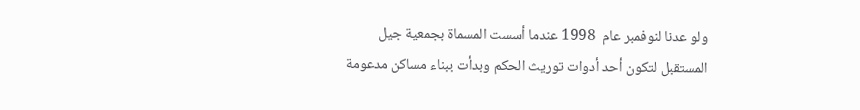ولو عدنا لنوفمبر عام  1998 عندما أسست المسماة بجمعية جيل المستقبل لتكون أحد أدوات توريث الحكم وبدأت ببناء مساكن مدعومة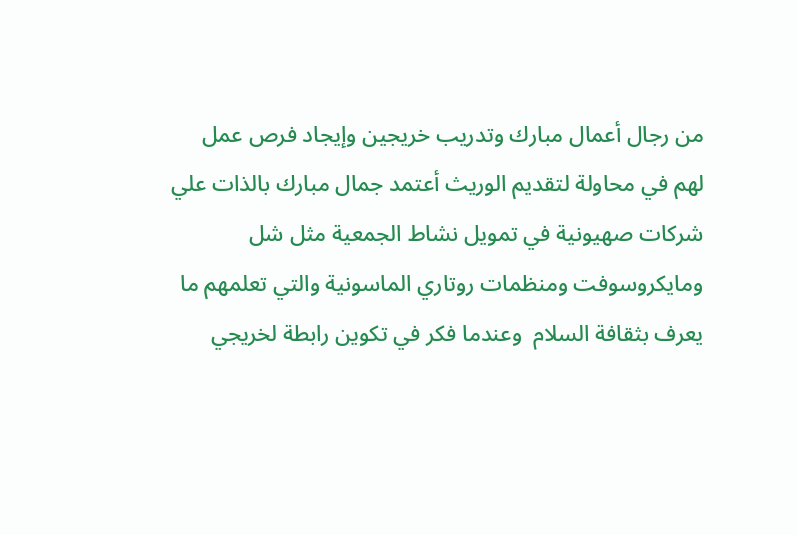من رجال أعمال مبارك وتدريب خريجين وإيجاد فرص عمل لهم في محاولة لتقديم الوريث أعتمد جمال مبارك بالذات علي شركات صهيونية في تمويل نشاط الجمعية مثل شل ومايكروسوفت ومنظمات روتاري الماسونية والتي تعلمهم ما يعرف بثقافة السلام  وعندما فكر في تكوين رابطة لخريجي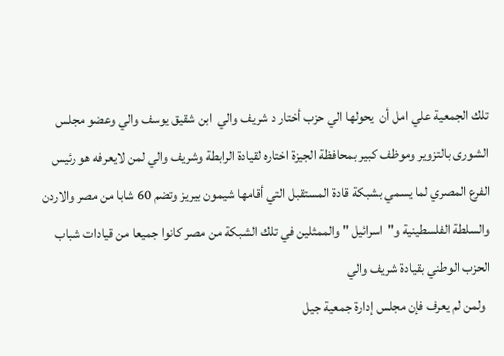تلك الجمعية علي امل أن  يحولها الي حزب أختار د شريف والي  ابن شقيق يوسف والي وعضو مجلس الشورى بالتزوير وموظف كبير بمحافظة الجيزة اختاره لقيادة الرابطة وشريف والي لمن لايعرفه هو رئيس الفرع المصري لما يسمي بشبكة قادة المستقبل التي أقامها شيمون بيريز وتضم 60 شابا من مصر والاردن والسلطة الفلسطينية و"اسرائيل " والممثلين في تلك الشبكة من مصر كانوا جميعا من قيادات شباب الحزب الوطني بقيادة شريف والي
  ولمن لم يعرف فإن مجلس إدارة جمعية جيل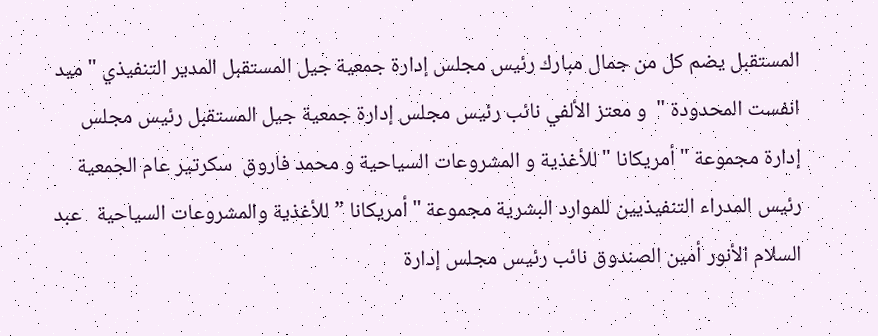المستقبل يضم كل من جمال مبارك رئيس مجلس إدارة جمعية جيل المستقبل المدير التنفيذي " ميد انفست المحدودة "  و معتز الألفي نائب رئيس مجلس إدارة جمعية جيل المستقبل رئيس مجلس إدارة مجموعة " أمريكانا " للأغذية و المشروعات السياحية و محمد فاروق  سكرتير عام الجمعية رئيس المدراء التنفيذيين للموارد البشرية مجموعة "أمريكانا ” للأغذية والمشروعات السياحية   عبد السلام الأنور أمين الصندوق نائب رئيس مجلس إدارة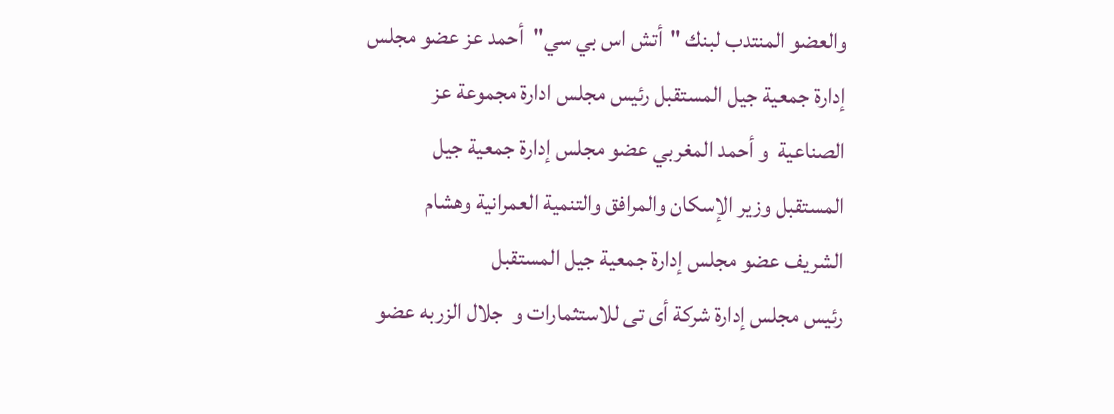والعضو المنتدب لبنك "أتش اس بي سي"  أحمد عز عضو مجلس إدارة جمعية جيل المستقبل رئيس مجلس ادارة مجموعة عز الصناعية  و أحمد المغربي عضو مجلس إدارة جمعية جيل المستقبل وزير الإسكان والمرافق والتنمية العمرانية وهشام الشريف عضو مجلس إدارة جمعية جيل المستقبل
رئيس مجلس إدارة شركة أى تى للاستثمارات و  جلال الزربه عضو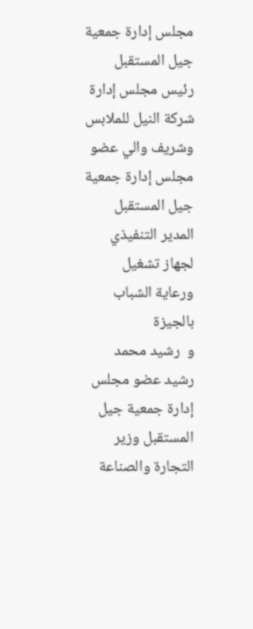مجلس إدارة جمعية جيل المستقبل رئيس مجلس إدارة شركة النيل للملابس وشريف والي عضو مجلس إدارة جمعية جيل المستقبل المدير التنفيذي لجهاز تشغيل ورعاية الشباب بالجيزة
و  رشيد محمد رشيد عضو مجلس إدارة جمعية جيل المستقبل وزير التجارة والصناعة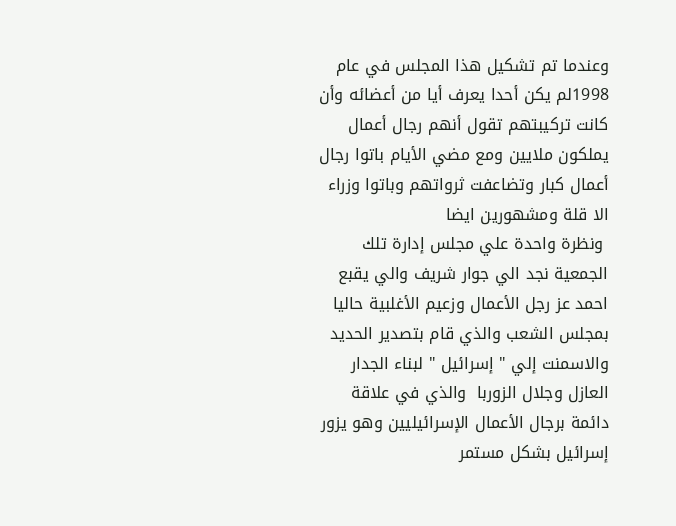وعندما تم تشكيل هذا المجلس في عام 1998لم يكن أحدا يعرف أيا من أعضائه وأن كانت تركيبتهم تقول أنهم رجال أعمال يملكون ملايين ومع مضي الأيام باتوا رجال أعمال كبار وتضاعفت ثرواتهم وباتوا وزراء الا قلة ومشهورين ايضا
 ونظرة واحدة علي مجلس إدارة تلك الجمعية نجد الي جوار شريف والي يقبع احمد عز رجل الأعمال وزعيم الأغلبية حاليا بمجلس الشعب والذي قام بتصدير الحديد والاسمنت إلي " إسرائيل " لبناء الجدار العازل وجلال الزوربا  والذي في علاقة دائمة برجال الأعمال الإسرائيليين وهو يزور إسرائيل بشكل مستمر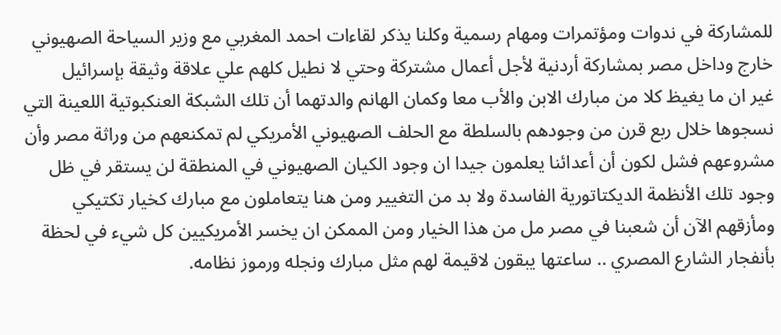للمشاركة في ندوات ومؤتمرات ومهام رسمية وكلنا يذكر لقاءات احمد المغربي مع وزير السياحة الصهيوني خارج وداخل مصر بمشاركة أردنية لأجل أعمال مشتركة وحتي لا نطيل كلهم علي علاقة وثيقة بإسرائيل
غير ان ما يغيظ كلا من مبارك الابن والأب معا وكمان الهانم والدتهما أن تلك الشبكة العنكبوتية اللعينة التي نسجوها خلال ربع قرن من وجودهم بالسلطة مع الحلف الصهيوني الأمريكي لم تمكنعهم من وراثة مصر وأن مشروعهم فشل لكون أن أعدائنا يعلمون جيدا ان وجود الكيان الصهيوني في المنطقة لن يستقر في ظل وجود تلك الأنظمة الديكتاتورية الفاسدة ولا بد من التغيير ومن هنا يتعاملون مع مبارك كخيار تكتيكي ومأزقهم الآن أن شعبنا في مصر مل من هذا الخيار ومن الممكن ان يخسر الأمريكيين كل شيء في لحظة
بأنفجار الشارع المصري .. ساعتها يبقون لاقيمة لهم مثل مبارك ونجله ورموز نظامه.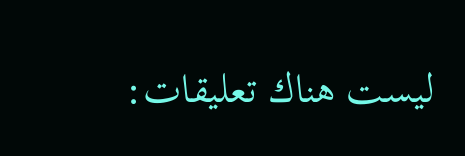ليست هناك تعليقات: